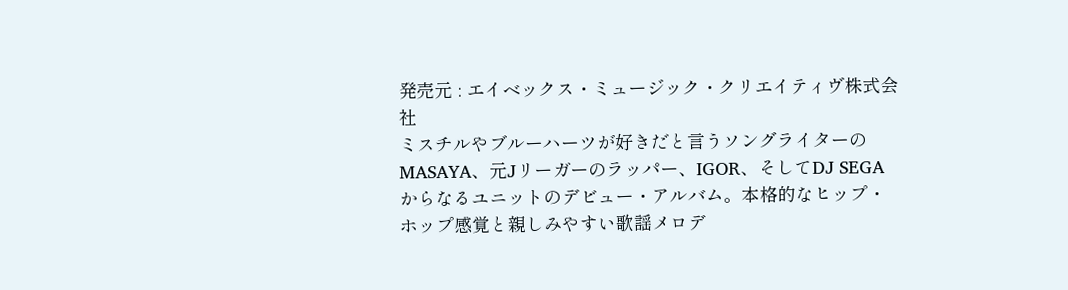発売元 : エイベックス・ミュージック・クリエイティヴ株式会社
ミスチルやブルーハーツが好きだと言うソングライターのMASAYA、元Jリーガーのラッパー、IGOR、そしてDJ SEGAからなるユニットのデビュー・アルバム。本格的なヒップ・ホップ感覚と親しみやすい歌謡メロデ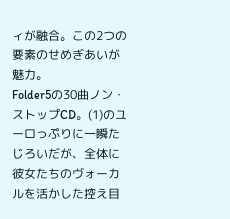ィが融合。この2つの要素のせめぎあいが魅力。
Folder5の30曲ノン・ストップCD。(1)のユーロっぷりに一瞬たじろいだが、全体に彼女たちのヴォーカルを活かした控え目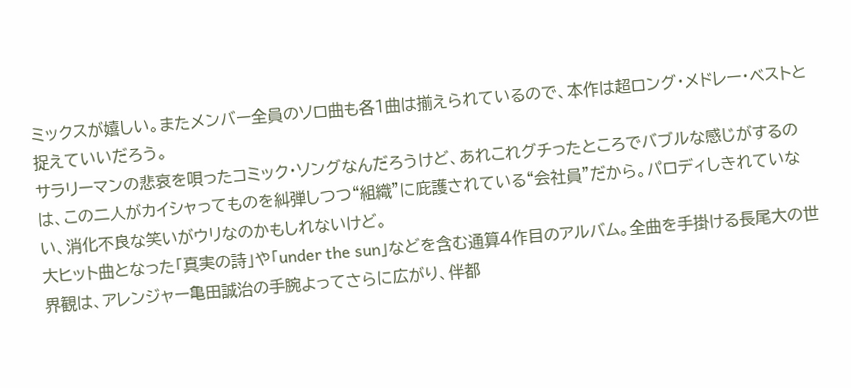ミックスが嬉しい。またメンバー全員のソロ曲も各1曲は揃えられているので、本作は超ロング・メドレー・ベストと捉えていいだろう。
サラリーマンの悲哀を唄ったコミック・ソングなんだろうけど、あれこれグチったところでバブルな感じがするのは、この二人がカイシャってものを糾弾しつつ“組織”に庇護されている“会社員”だから。パロディしきれていない、消化不良な笑いがウリなのかもしれないけど。
大ヒット曲となった「真実の詩」や「under the sun」などを含む通算4作目のアルバム。全曲を手掛ける長尾大の世界観は、アレンジャー亀田誠治の手腕よってさらに広がり、伴都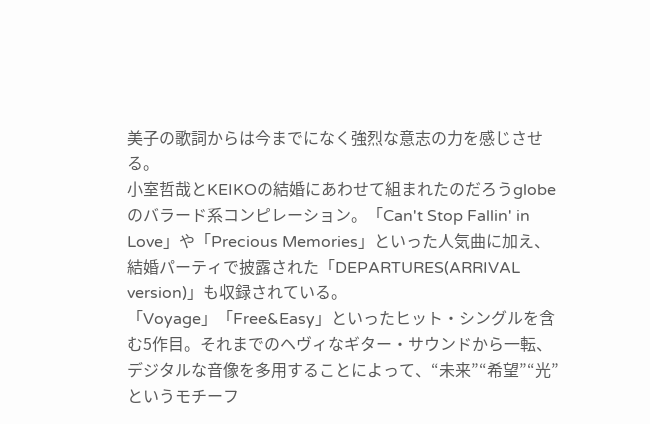美子の歌詞からは今までになく強烈な意志の力を感じさせる。
小室哲哉とKEIKOの結婚にあわせて組まれたのだろうglobeのバラード系コンピレーション。「Can't Stop Fallin' in Love」や「Precious Memories」といった人気曲に加え、結婚パーティで披露された「DEPARTURES(ARRIVAL version)」も収録されている。
「Voyage」「Free&Easy」といったヒット・シングルを含む5作目。それまでのヘヴィなギター・サウンドから一転、デジタルな音像を多用することによって、“未来”“希望”“光”というモチーフ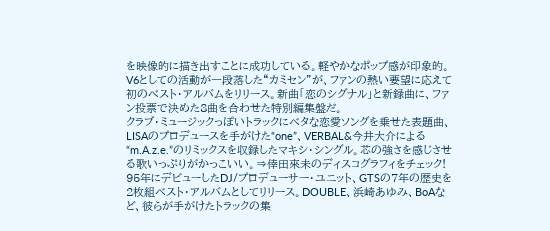を映像的に描き出すことに成功している。軽やかなポップ感が印象的。
V6としての活動が一段落した“カミセン”が、ファンの熱い要望に応えて初のべスト・アルバムをリリース。新曲「恋のシグナル」と新録曲に、ファン投票で決めた8曲を合わせた特別編集盤だ。
クラブ・ミュージックっぽいトラックにベタな恋愛ソングを乗せた表題曲、LISAのプロデュースを手がけた“one”、VERBAL&今井大介による“m.A.z.e.”のリミックスを収録したマキシ・シングル。芯の強さを感じさせる歌いっぷりがかっこいい。⇒倖田來未のディスコグラフィをチェック!
95年にデビューしたDJ/プロデューサー・ユニット、GTSの7年の歴史を2枚組ベスト・アルバムとしてリリース。DOUBLE、浜崎あゆみ、BoAなど、彼らが手がけたトラックの集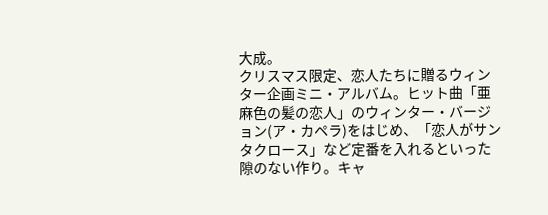大成。
クリスマス限定、恋人たちに贈るウィンター企画ミニ・アルバム。ヒット曲「亜麻色の髪の恋人」のウィンター・バージョン(ア・カペラ)をはじめ、「恋人がサンタクロース」など定番を入れるといった隙のない作り。キャ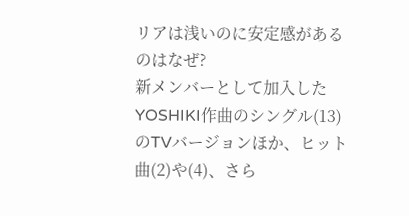リアは浅いのに安定感があるのはなぜ?
新メンバーとして加入したYOSHIKI作曲のシングル(13)のTVバージョンほか、ヒット曲(2)や(4)、さら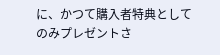に、かつて購入者特典としてのみプレゼントさ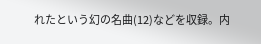れたという幻の名曲(12)などを収録。内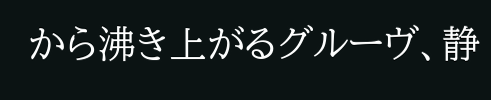から沸き上がるグルーヴ、静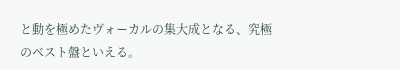と動を極めたヴォーカルの集大成となる、究極のベスト盤といえる。